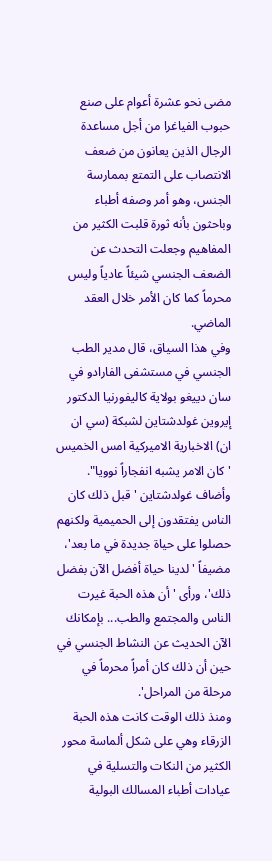مضى نحو عشرة أعوام على صنع حبوب الفياغرا من أجل مساعدة الرجال الذين يعانون من ضعف الانتصاب على التمتع بممارسة الجنس، وهو أمر وصفه أطباء وباحثون بأنه ثورة قلبت الكثير من المفاهيم وجعلت التحدث عن الضعف الجنسي شيئاً عادياً وليس محرماً كما كان الأمر خلال العقد الماضي.
وفي هذا السياق، قال مدير الطب الجنسي في مستشفى الفارادو في سان دييغو بولاية كاليفورنيا الدكتور إيروين غولدشتاين لشبكة (سي ان ان) الاخبارية الاميركية امس الخميس 'كان الامر يشبه انفجاراً نوويا".
وأضاف غولدشتاين 'قبل ذلك كان الناس يفتقدون إلى الحميمية ولكنهم حصلوا على حياة جديدة في ما بعد'، مضيفاً 'لدينا حياة أفضل الآن بفضل ذلك'، ورأى 'أن هذه الحبة غيرت الناس والمجتمع والطب... بإمكانك الآن الحديث عن النشاط الجنسي في حين أن ذلك كان أمراً محرماً في مرحلة من المراحل'.
ومنذ ذلك الوقت كانت هذه الحبة الزرقاء وهي على شكل ألماسة محور الكثير من النكات والتسلية في عيادات أطباء المسالك البولية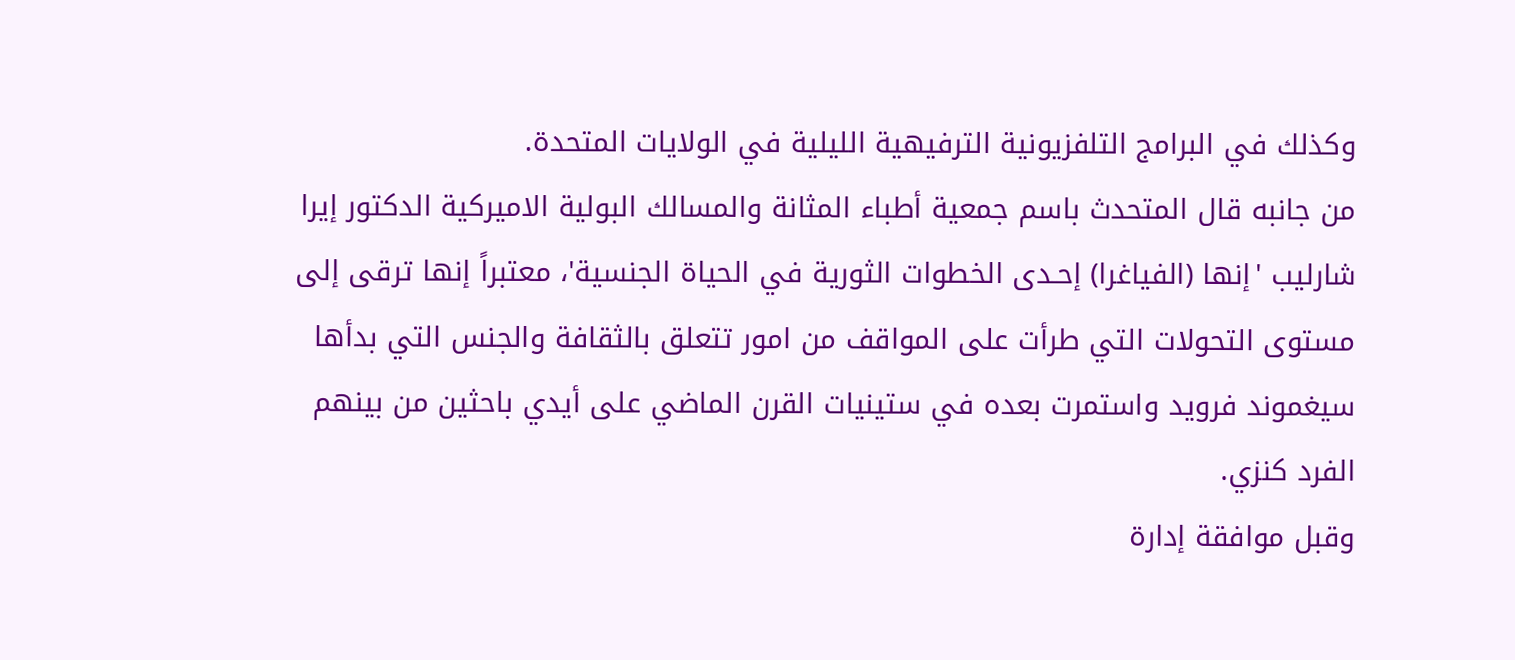وكذلك في البرامج التلفزيونية الترفيهية الليلية في الولايات المتحدة.
من جانبه قال المتحدث باسم جمعية أطباء المثانة والمسالك البولية الاميركية الدكتور إيرا شارليب 'إنها (الفياغرا) إحـدى الخطوات الثورية في الحياة الجنسية'، معتبراً إنها ترقى إلى مستوى التحولات التي طرأت على المواقف من امور تتعلق بالثقافة والجنس التي بدأها سيغموند فرويد واستمرت بعده في ستينيات القرن الماضي على أيدي باحثين من بينهم الفرد كنزي.
وقبل موافقة إدارة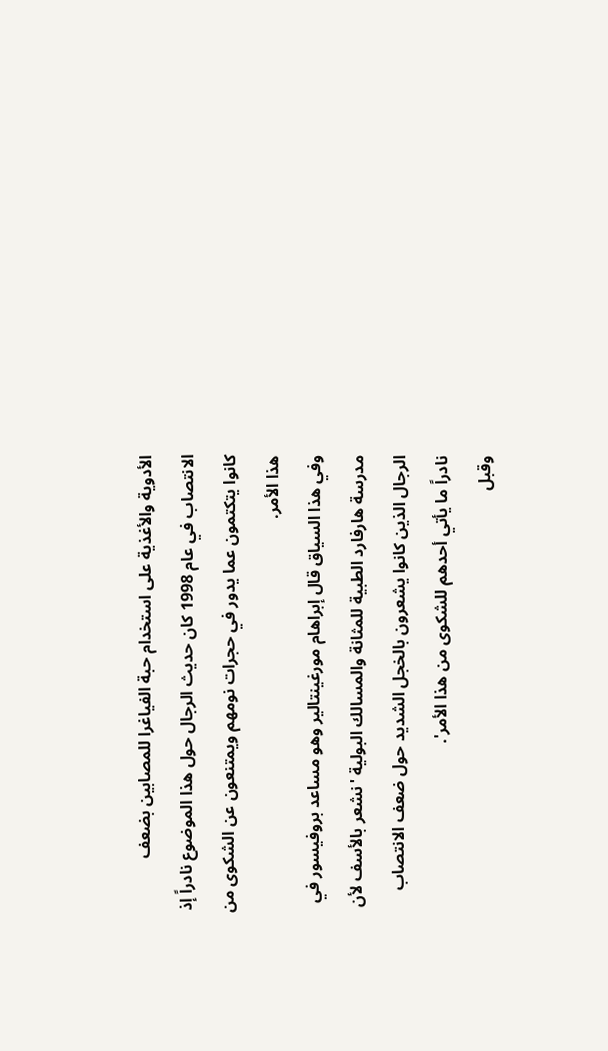الأدوية والأغذية على استخدام حبة الفياغرا للمصابين بضعف الانتصاب في عام 1998 كان حديث الرجال حول هذا الموضوع نادراً إذ كانوا يتكتمون عما يدور في حجرات نومهم ويمتنعون عن الشكوى من هذا الأمر.
وفي هذا السياق قال إبراهام مورغينتالير وهو مساعد بروفيسور في مدرسة هارفارد الطبية للمثانة والمسالك البولية 'نشعر بالأسف لأن الرجال الذين كانوا يشعرون بالخجل الشديد حول ضعف الانتصاب نادراً ما يأتي أحدهم للشكوى من هذا الأمر'.
وقبل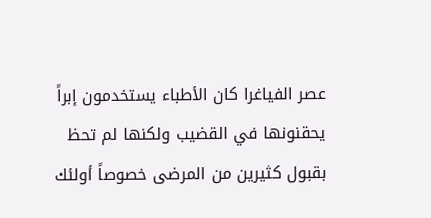عصر الفياغرا كان الأطباء يستخدمون إبراً يحقنونها في القضيب ولكنها لم تحظ بقبول كثيرين من المرضى خصوصاً أولئك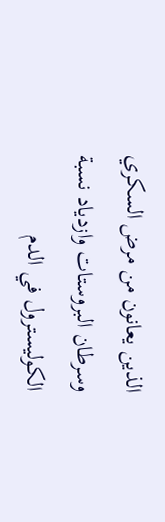الذين يعانون من مرض السكري وسرطان البروستات وازدياد نسبة الكوليسترول في الدم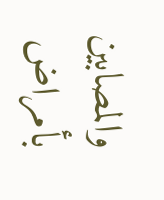والمصابين بأمراض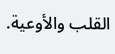القلب والأوعية.